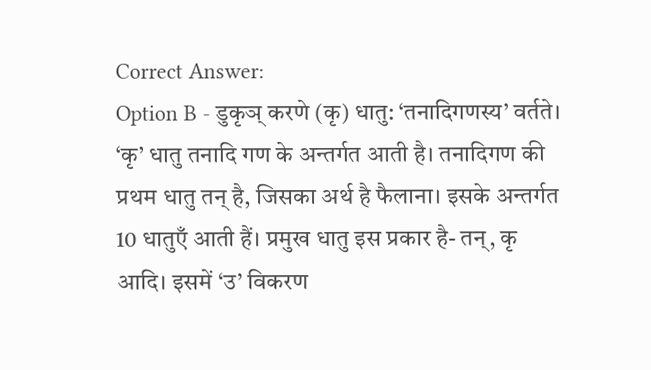Correct Answer:
Option B - डुकृञ् करणे (कृ) धातु: ‘तनादिगणस्य’ वर्तते। ‘कृ’ धातु तनादि गण के अन्तर्गत आती है। तनादिगण की प्रथम धातु तन् है, जिसका अर्थ है फैलाना। इसके अन्तर्गत 10 धातुएँ आती हैं। प्रमुख धातु इस प्रकार है- तन्, कृ आदि। इसमें ‘उ’ विकरण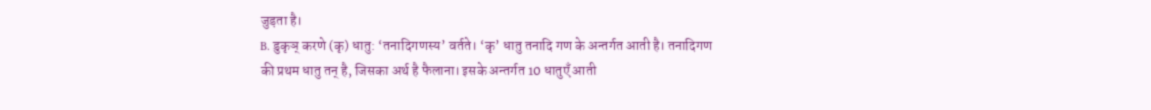जुड़ता है।
B. डुकृञ् करणे (कृ) धातु: ‘तनादिगणस्य’ वर्तते। ‘कृ’ धातु तनादि गण के अन्तर्गत आती है। तनादिगण की प्रथम धातु तन् है, जिसका अर्थ है फैलाना। इसके अन्तर्गत 10 धातुएँ आती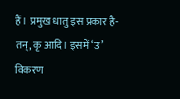हैं। प्रमुख धातु इस प्रकार है- तन्, कृ आदि। इसमें ‘उ’ विकरण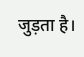जुड़ता है।